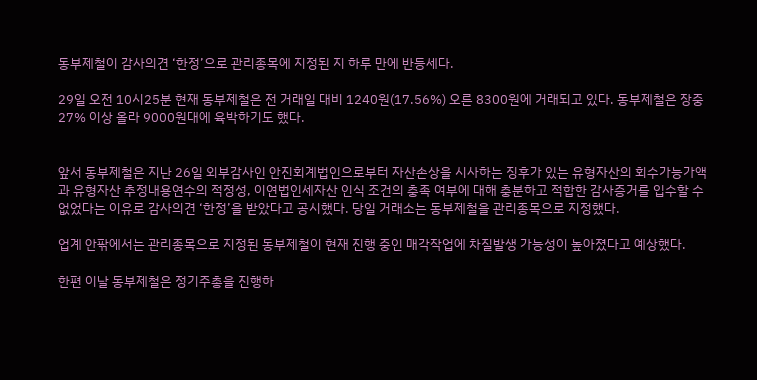동부제철이 감사의견 ‘한정’으로 관리종목에 지정된 지 하루 만에 반등세다.

29일 오전 10시25분 현재 동부제철은 전 거래일 대비 1240원(17.56%) 오른 8300원에 거래되고 있다. 동부제철은 장중 27% 이상 올라 9000원대에 육박하기도 했다.


앞서 동부제철은 지난 26일 외부감사인 안진회계법인으로부터 자산손상을 시사하는 징후가 있는 유형자산의 회수가능가액과 유형자산 추정내용연수의 적정성, 이연법인세자산 인식 조건의 충족 여부에 대해 충분하고 적합한 감사증거를 입수할 수 없었다는 이유로 감사의견 ‘한정’을 받았다고 공시했다. 당일 거래소는 동부제철을 관리종목으로 지정했다.

업계 안팎에서는 관리종목으로 지정된 동부제철이 현재 진행 중인 매각작업에 차질발생 가능성이 높아졌다고 예상했다.

한편 이날 동부제철은 정기주총을 진행하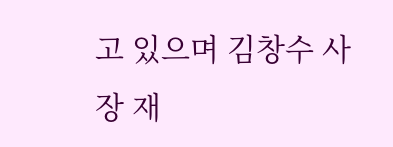고 있으며 김창수 사장 재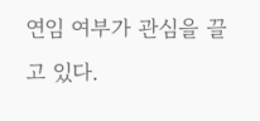연임 여부가 관심을 끌고 있다.